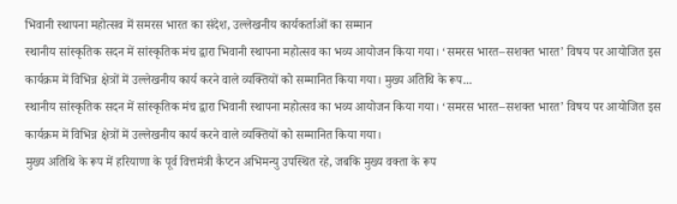भिवानी स्थापना महोत्सव में समरस भारत का संदेश, उल्लेखनीय कार्यकर्ताओं का सम्मान
स्थानीय सांस्कृतिक सदन में सांस्कृतिक मंच द्वारा भिवानी स्थापना महोत्सव का भव्य आयोजन किया गया। ‘समरस भारत–सशक्त भारत’ विषय पर आयोजित इस कार्यक्रम में विभिन्न क्षेत्रों में उल्लेखनीय कार्य करने वाले व्यक्तियों को सम्मानित किया गया। मुख्य अतिथि के रूप...
स्थानीय सांस्कृतिक सदन में सांस्कृतिक मंच द्वारा भिवानी स्थापना महोत्सव का भव्य आयोजन किया गया। ‘समरस भारत–सशक्त भारत’ विषय पर आयोजित इस कार्यक्रम में विभिन्न क्षेत्रों में उल्लेखनीय कार्य करने वाले व्यक्तियों को सम्मानित किया गया।
मुख्य अतिथि के रूप में हरियाणा के पूर्व वित्तमंत्री कैप्टन अभिमन्यु उपस्थित रहे, जबकि मुख्य वक्ता के रूप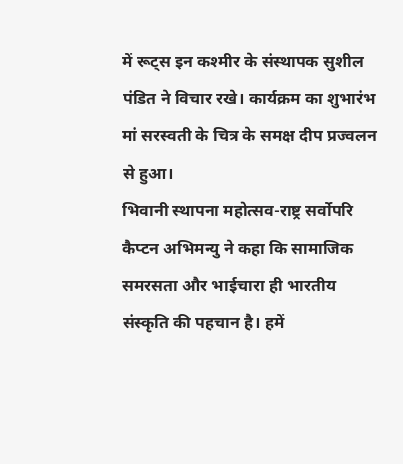में रूट्स इन कश्मीर के संस्थापक सुशील पंडित ने विचार रखे। कार्यक्रम का शुभारंभ मां सरस्वती के चित्र के समक्ष दीप प्रज्वलन से हुआ।
भिवानी स्थापना महोत्सव-राष्ट्र सर्वोपरि
कैप्टन अभिमन्यु ने कहा कि सामाजिक समरसता और भाईचारा ही भारतीय संस्कृति की पहचान है। हमें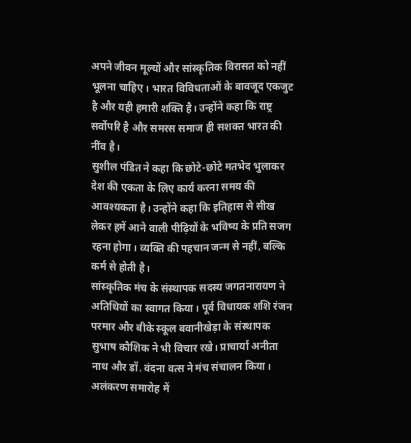अपने जीवन मूल्यों और सांस्कृतिक विरासत को नहीं भूलना चाहिए। भारत विविधताओं के बावजूद एकजुट है और यही हमारी शक्ति है। उन्होंने कहा कि राष्ट्र सर्वोपरि है और समरस समाज ही सशक्त भारत की नींव है।
सुशील पंडित ने कहा कि छोटे-छोटे मतभेद भुलाकर देश की एकता के लिए कार्य करना समय की आवश्यकता है। उन्होंने कहा कि इतिहास से सीख लेकर हमें आने वाली पीढ़ियों के भविष्य के प्रति सजग रहना होगा। व्यक्ति की पहचान जन्म से नहीं, बल्कि कर्म से होती है।
सांस्कृतिक मंच के संस्थापक सदस्य जगतनारायण ने अतिथियों का स्वागत किया। पूर्व विधायक शशि रंजन परमार और बीके स्कूल बवानीखेड़ा के संस्थापक सुभाष कौशिक ने भी विचार रखे। प्राचार्या अनीता नाथ और डॉ. वंदना वत्स ने मंच संचालन किया।
अलंकरण समारोह में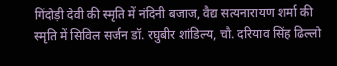गिंदोड़ी देवी की स्मृति में नंदिनी बजाज, वैद्य सत्यनारायण शर्मा की स्मृति में सिविल सर्जन डॉ. रघुबीर शांडिल्य, चौ. दरियाव सिंह ढिल्लो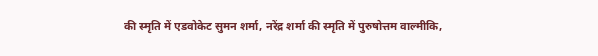की स्मृति में एडवोकेट सुमन शर्मा, नरेंद्र शर्मा की स्मृति में पुरुषोत्तम वाल्मीकि,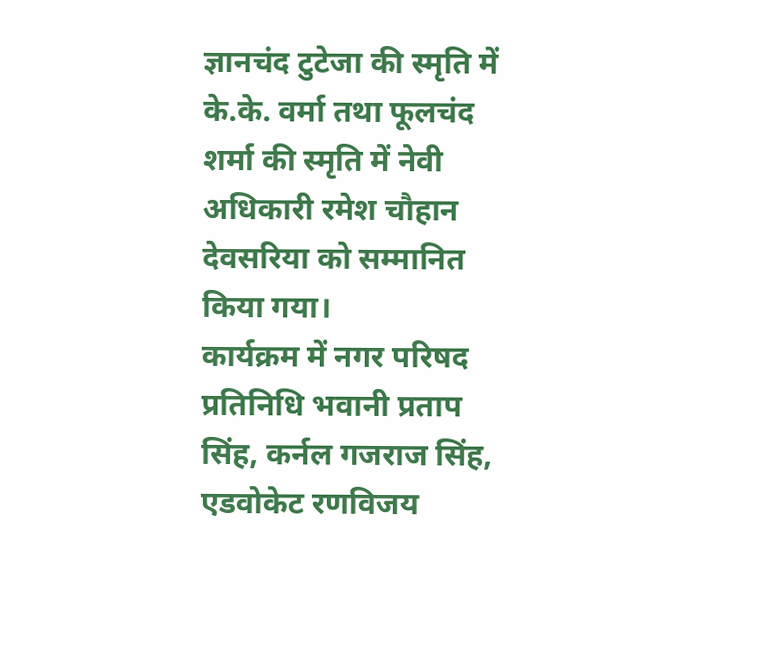ज्ञानचंद टुटेजा की स्मृति में के.के. वर्मा तथा फूलचंद शर्मा की स्मृति में नेवी अधिकारी रमेश चौहान देवसरिया को सम्मानित किया गया।
कार्यक्रम में नगर परिषद प्रतिनिधि भवानी प्रताप सिंह, कर्नल गजराज सिंह, एडवोकेट रणविजय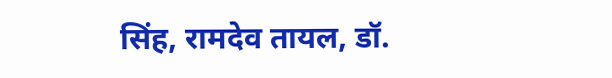सिंह, रामदेव तायल, डॉ.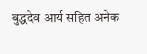बुद्धदेव आर्य सहित अनेक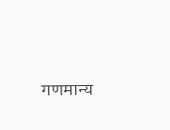गणमान्य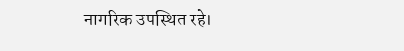नागरिक उपस्थित रहे।